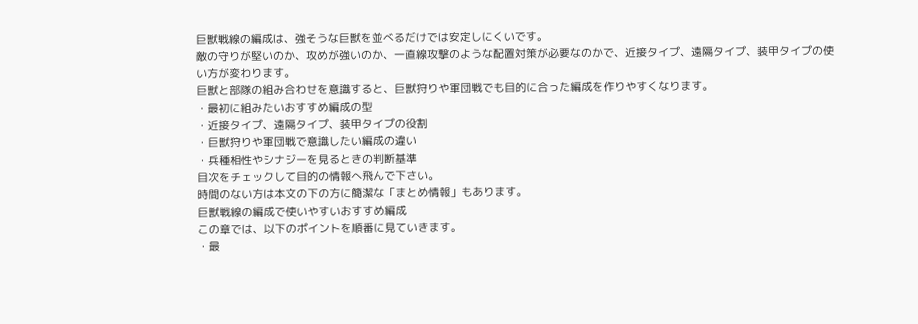巨獣戦線の編成は、強そうな巨獣を並べるだけでは安定しにくいです。
敵の守りが堅いのか、攻めが強いのか、一直線攻撃のような配置対策が必要なのかで、近接タイプ、遠隔タイプ、装甲タイプの使い方が変わります。
巨獣と部隊の組み合わせを意識すると、巨獣狩りや軍団戦でも目的に合った編成を作りやすくなります。
・最初に組みたいおすすめ編成の型
・近接タイプ、遠隔タイプ、装甲タイプの役割
・巨獣狩りや軍団戦で意識したい編成の違い
・兵種相性やシナジーを見るときの判断基準
目次をチェックして目的の情報へ飛んで下さい。
時間のない方は本文の下の方に簡潔な「まとめ情報」もあります。
巨獣戦線の編成で使いやすいおすすめ編成
この章では、以下のポイントを順番に見ていきます。
・最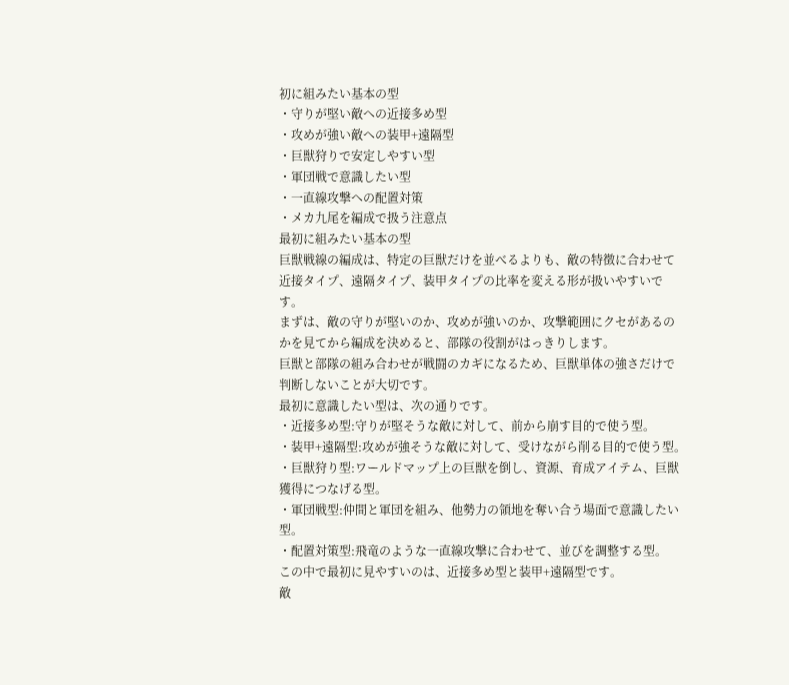初に組みたい基本の型
・守りが堅い敵への近接多め型
・攻めが強い敵への装甲+遠隔型
・巨獣狩りで安定しやすい型
・軍団戦で意識したい型
・一直線攻撃への配置対策
・メカ九尾を編成で扱う注意点
最初に組みたい基本の型
巨獣戦線の編成は、特定の巨獣だけを並べるよりも、敵の特徴に合わせて近接タイプ、遠隔タイプ、装甲タイプの比率を変える形が扱いやすいです。
まずは、敵の守りが堅いのか、攻めが強いのか、攻撃範囲にクセがあるのかを見てから編成を決めると、部隊の役割がはっきりします。
巨獣と部隊の組み合わせが戦闘のカギになるため、巨獣単体の強さだけで判断しないことが大切です。
最初に意識したい型は、次の通りです。
・近接多め型:守りが堅そうな敵に対して、前から崩す目的で使う型。
・装甲+遠隔型:攻めが強そうな敵に対して、受けながら削る目的で使う型。
・巨獣狩り型:ワールドマップ上の巨獣を倒し、資源、育成アイテム、巨獣獲得につなげる型。
・軍団戦型:仲間と軍団を組み、他勢力の領地を奪い合う場面で意識したい型。
・配置対策型:飛竜のような一直線攻撃に合わせて、並びを調整する型。
この中で最初に見やすいのは、近接多め型と装甲+遠隔型です。
敵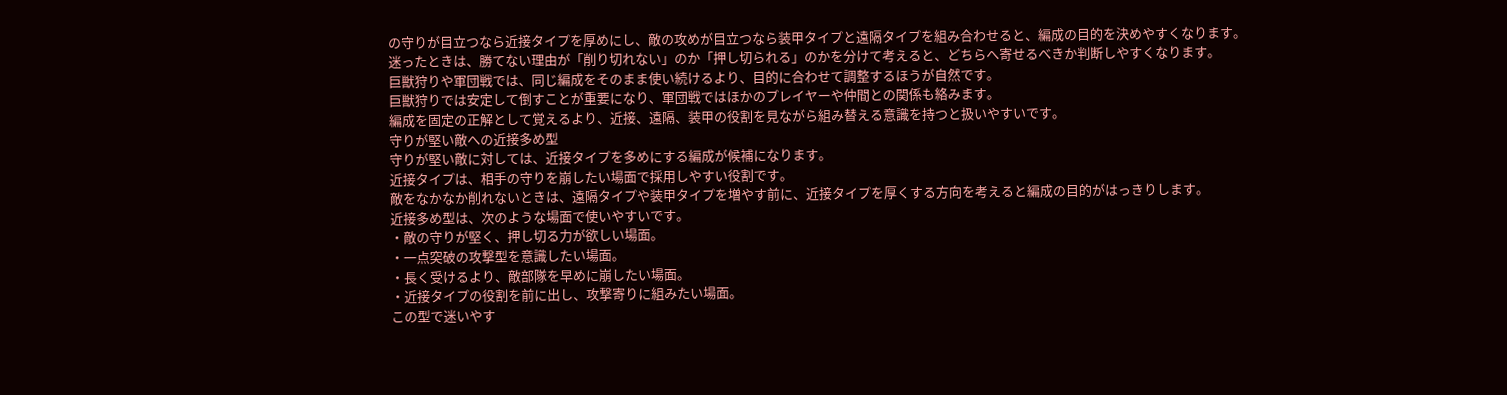の守りが目立つなら近接タイプを厚めにし、敵の攻めが目立つなら装甲タイプと遠隔タイプを組み合わせると、編成の目的を決めやすくなります。
迷ったときは、勝てない理由が「削り切れない」のか「押し切られる」のかを分けて考えると、どちらへ寄せるべきか判断しやすくなります。
巨獣狩りや軍団戦では、同じ編成をそのまま使い続けるより、目的に合わせて調整するほうが自然です。
巨獣狩りでは安定して倒すことが重要になり、軍団戦ではほかのプレイヤーや仲間との関係も絡みます。
編成を固定の正解として覚えるより、近接、遠隔、装甲の役割を見ながら組み替える意識を持つと扱いやすいです。
守りが堅い敵への近接多め型
守りが堅い敵に対しては、近接タイプを多めにする編成が候補になります。
近接タイプは、相手の守りを崩したい場面で採用しやすい役割です。
敵をなかなか削れないときは、遠隔タイプや装甲タイプを増やす前に、近接タイプを厚くする方向を考えると編成の目的がはっきりします。
近接多め型は、次のような場面で使いやすいです。
・敵の守りが堅く、押し切る力が欲しい場面。
・一点突破の攻撃型を意識したい場面。
・長く受けるより、敵部隊を早めに崩したい場面。
・近接タイプの役割を前に出し、攻撃寄りに組みたい場面。
この型で迷いやす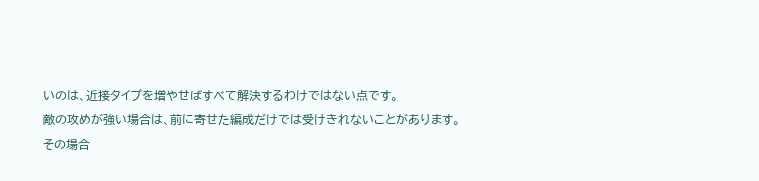いのは、近接タイプを増やせばすべて解決するわけではない点です。
敵の攻めが強い場合は、前に寄せた編成だけでは受けきれないことがあります。
その場合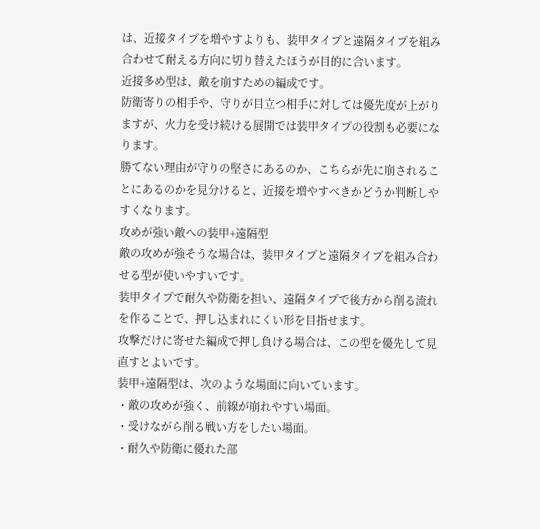は、近接タイプを増やすよりも、装甲タイプと遠隔タイプを組み合わせて耐える方向に切り替えたほうが目的に合います。
近接多め型は、敵を崩すための編成です。
防衛寄りの相手や、守りが目立つ相手に対しては優先度が上がりますが、火力を受け続ける展開では装甲タイプの役割も必要になります。
勝てない理由が守りの堅さにあるのか、こちらが先に崩されることにあるのかを見分けると、近接を増やすべきかどうか判断しやすくなります。
攻めが強い敵への装甲+遠隔型
敵の攻めが強そうな場合は、装甲タイプと遠隔タイプを組み合わせる型が使いやすいです。
装甲タイプで耐久や防衛を担い、遠隔タイプで後方から削る流れを作ることで、押し込まれにくい形を目指せます。
攻撃だけに寄せた編成で押し負ける場合は、この型を優先して見直すとよいです。
装甲+遠隔型は、次のような場面に向いています。
・敵の攻めが強く、前線が崩れやすい場面。
・受けながら削る戦い方をしたい場面。
・耐久や防衛に優れた部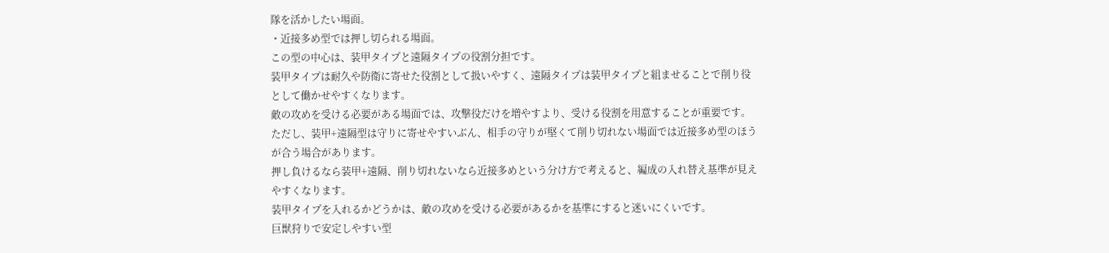隊を活かしたい場面。
・近接多め型では押し切られる場面。
この型の中心は、装甲タイプと遠隔タイプの役割分担です。
装甲タイプは耐久や防衛に寄せた役割として扱いやすく、遠隔タイプは装甲タイプと組ませることで削り役として働かせやすくなります。
敵の攻めを受ける必要がある場面では、攻撃役だけを増やすより、受ける役割を用意することが重要です。
ただし、装甲+遠隔型は守りに寄せやすいぶん、相手の守りが堅くて削り切れない場面では近接多め型のほうが合う場合があります。
押し負けるなら装甲+遠隔、削り切れないなら近接多めという分け方で考えると、編成の入れ替え基準が見えやすくなります。
装甲タイプを入れるかどうかは、敵の攻めを受ける必要があるかを基準にすると迷いにくいです。
巨獣狩りで安定しやすい型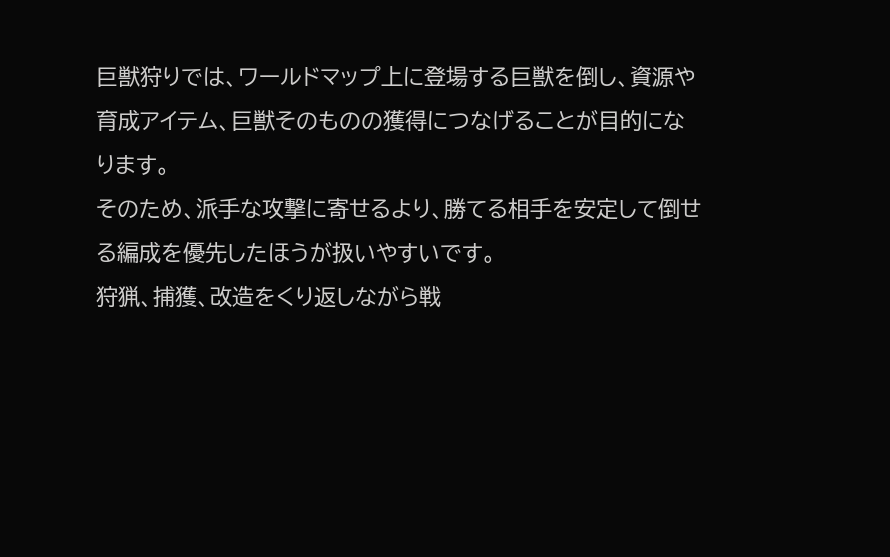巨獣狩りでは、ワールドマップ上に登場する巨獣を倒し、資源や育成アイテム、巨獣そのものの獲得につなげることが目的になります。
そのため、派手な攻撃に寄せるより、勝てる相手を安定して倒せる編成を優先したほうが扱いやすいです。
狩猟、捕獲、改造をくり返しながら戦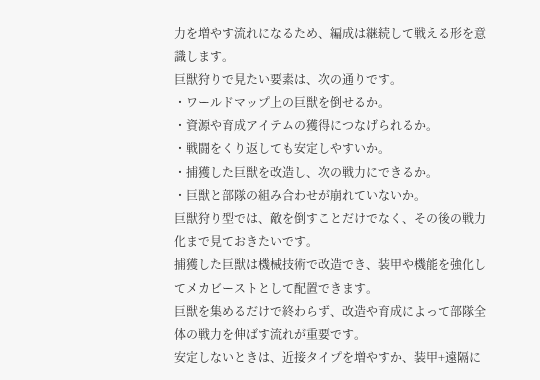力を増やす流れになるため、編成は継続して戦える形を意識します。
巨獣狩りで見たい要素は、次の通りです。
・ワールドマップ上の巨獣を倒せるか。
・資源や育成アイテムの獲得につなげられるか。
・戦闘をくり返しても安定しやすいか。
・捕獲した巨獣を改造し、次の戦力にできるか。
・巨獣と部隊の組み合わせが崩れていないか。
巨獣狩り型では、敵を倒すことだけでなく、その後の戦力化まで見ておきたいです。
捕獲した巨獣は機械技術で改造でき、装甲や機能を強化してメカビーストとして配置できます。
巨獣を集めるだけで終わらず、改造や育成によって部隊全体の戦力を伸ばす流れが重要です。
安定しないときは、近接タイプを増やすか、装甲+遠隔に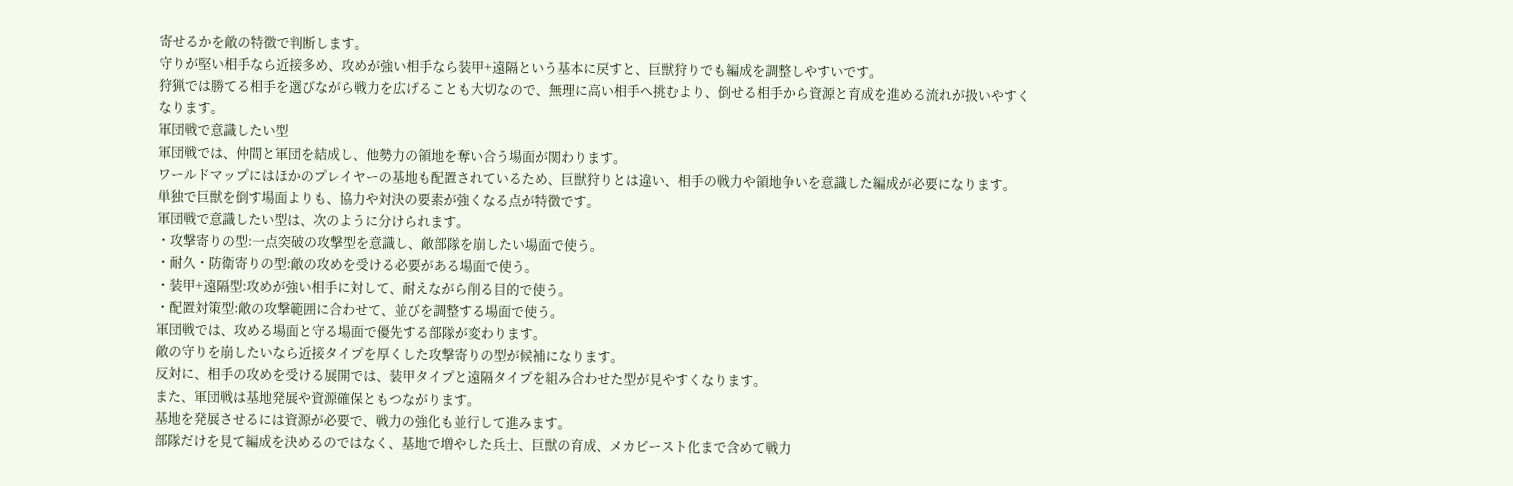寄せるかを敵の特徴で判断します。
守りが堅い相手なら近接多め、攻めが強い相手なら装甲+遠隔という基本に戻すと、巨獣狩りでも編成を調整しやすいです。
狩猟では勝てる相手を選びながら戦力を広げることも大切なので、無理に高い相手へ挑むより、倒せる相手から資源と育成を進める流れが扱いやすくなります。
軍団戦で意識したい型
軍団戦では、仲間と軍団を結成し、他勢力の領地を奪い合う場面が関わります。
ワールドマップにはほかのプレイヤーの基地も配置されているため、巨獣狩りとは違い、相手の戦力や領地争いを意識した編成が必要になります。
単独で巨獣を倒す場面よりも、協力や対決の要素が強くなる点が特徴です。
軍団戦で意識したい型は、次のように分けられます。
・攻撃寄りの型:一点突破の攻撃型を意識し、敵部隊を崩したい場面で使う。
・耐久・防衛寄りの型:敵の攻めを受ける必要がある場面で使う。
・装甲+遠隔型:攻めが強い相手に対して、耐えながら削る目的で使う。
・配置対策型:敵の攻撃範囲に合わせて、並びを調整する場面で使う。
軍団戦では、攻める場面と守る場面で優先する部隊が変わります。
敵の守りを崩したいなら近接タイプを厚くした攻撃寄りの型が候補になります。
反対に、相手の攻めを受ける展開では、装甲タイプと遠隔タイプを組み合わせた型が見やすくなります。
また、軍団戦は基地発展や資源確保ともつながります。
基地を発展させるには資源が必要で、戦力の強化も並行して進みます。
部隊だけを見て編成を決めるのではなく、基地で増やした兵士、巨獣の育成、メカビースト化まで含めて戦力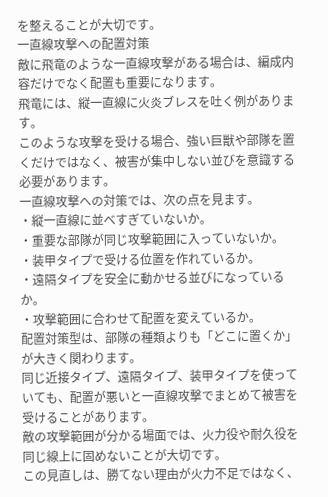を整えることが大切です。
一直線攻撃への配置対策
敵に飛竜のような一直線攻撃がある場合は、編成内容だけでなく配置も重要になります。
飛竜には、縦一直線に火炎ブレスを吐く例があります。
このような攻撃を受ける場合、強い巨獣や部隊を置くだけではなく、被害が集中しない並びを意識する必要があります。
一直線攻撃への対策では、次の点を見ます。
・縦一直線に並べすぎていないか。
・重要な部隊が同じ攻撃範囲に入っていないか。
・装甲タイプで受ける位置を作れているか。
・遠隔タイプを安全に動かせる並びになっているか。
・攻撃範囲に合わせて配置を変えているか。
配置対策型は、部隊の種類よりも「どこに置くか」が大きく関わります。
同じ近接タイプ、遠隔タイプ、装甲タイプを使っていても、配置が悪いと一直線攻撃でまとめて被害を受けることがあります。
敵の攻撃範囲が分かる場面では、火力役や耐久役を同じ線上に固めないことが大切です。
この見直しは、勝てない理由が火力不足ではなく、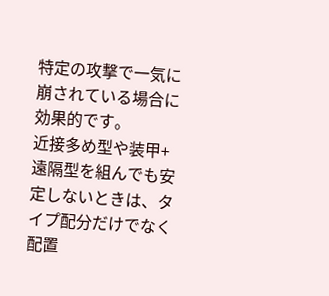特定の攻撃で一気に崩されている場合に効果的です。
近接多め型や装甲+遠隔型を組んでも安定しないときは、タイプ配分だけでなく配置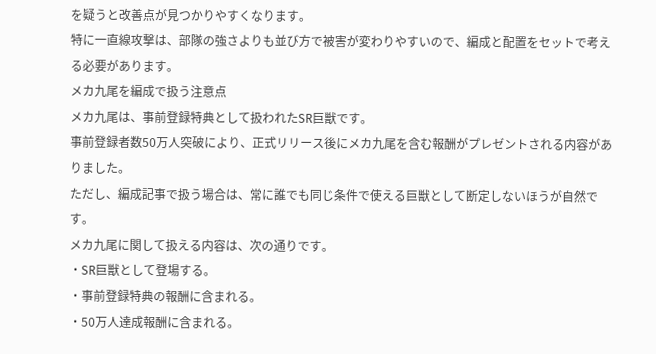を疑うと改善点が見つかりやすくなります。
特に一直線攻撃は、部隊の強さよりも並び方で被害が変わりやすいので、編成と配置をセットで考える必要があります。
メカ九尾を編成で扱う注意点
メカ九尾は、事前登録特典として扱われたSR巨獣です。
事前登録者数50万人突破により、正式リリース後にメカ九尾を含む報酬がプレゼントされる内容がありました。
ただし、編成記事で扱う場合は、常に誰でも同じ条件で使える巨獣として断定しないほうが自然です。
メカ九尾に関して扱える内容は、次の通りです。
・SR巨獣として登場する。
・事前登録特典の報酬に含まれる。
・50万人達成報酬に含まれる。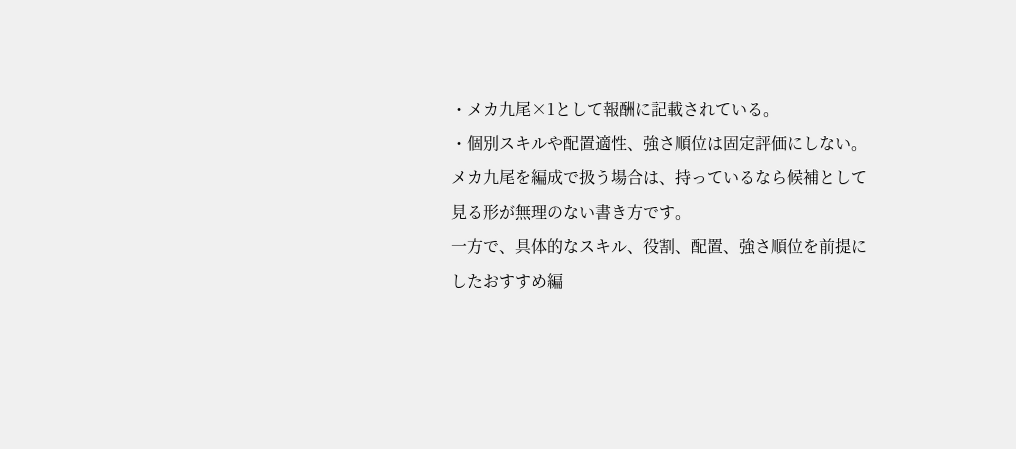・メカ九尾×1として報酬に記載されている。
・個別スキルや配置適性、強さ順位は固定評価にしない。
メカ九尾を編成で扱う場合は、持っているなら候補として見る形が無理のない書き方です。
一方で、具体的なスキル、役割、配置、強さ順位を前提にしたおすすめ編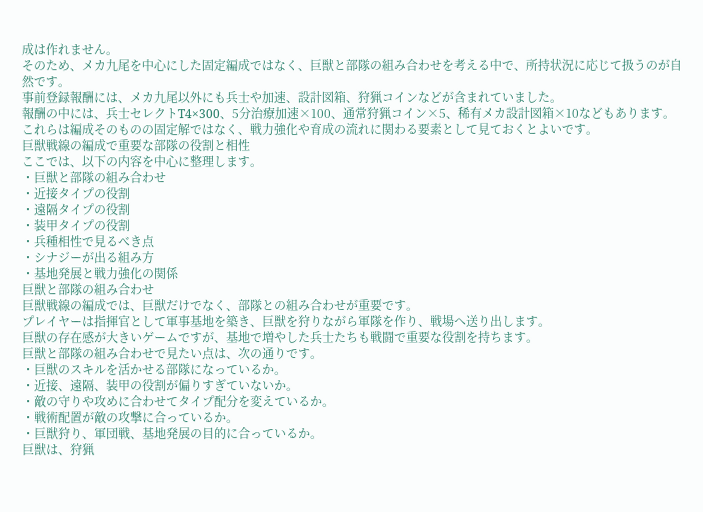成は作れません。
そのため、メカ九尾を中心にした固定編成ではなく、巨獣と部隊の組み合わせを考える中で、所持状況に応じて扱うのが自然です。
事前登録報酬には、メカ九尾以外にも兵士や加速、設計図箱、狩猟コインなどが含まれていました。
報酬の中には、兵士セレクトT4×300、5分治療加速×100、通常狩猟コイン×5、稀有メカ設計図箱×10などもあります。
これらは編成そのものの固定解ではなく、戦力強化や育成の流れに関わる要素として見ておくとよいです。
巨獣戦線の編成で重要な部隊の役割と相性
ここでは、以下の内容を中心に整理します。
・巨獣と部隊の組み合わせ
・近接タイプの役割
・遠隔タイプの役割
・装甲タイプの役割
・兵種相性で見るべき点
・シナジーが出る組み方
・基地発展と戦力強化の関係
巨獣と部隊の組み合わせ
巨獣戦線の編成では、巨獣だけでなく、部隊との組み合わせが重要です。
プレイヤーは指揮官として軍事基地を築き、巨獣を狩りながら軍隊を作り、戦場へ送り出します。
巨獣の存在感が大きいゲームですが、基地で増やした兵士たちも戦闘で重要な役割を持ちます。
巨獣と部隊の組み合わせで見たい点は、次の通りです。
・巨獣のスキルを活かせる部隊になっているか。
・近接、遠隔、装甲の役割が偏りすぎていないか。
・敵の守りや攻めに合わせてタイプ配分を変えているか。
・戦術配置が敵の攻撃に合っているか。
・巨獣狩り、軍団戦、基地発展の目的に合っているか。
巨獣は、狩猟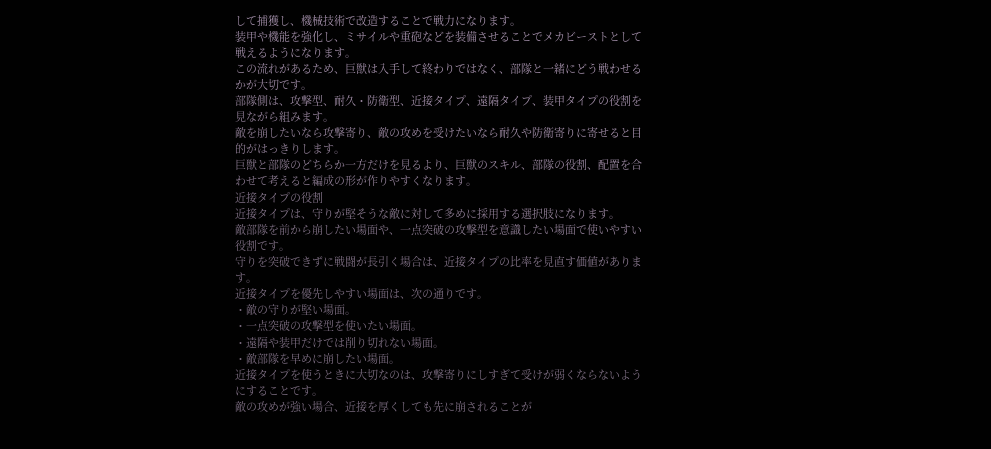して捕獲し、機械技術で改造することで戦力になります。
装甲や機能を強化し、ミサイルや重砲などを装備させることでメカビーストとして戦えるようになります。
この流れがあるため、巨獣は入手して終わりではなく、部隊と一緒にどう戦わせるかが大切です。
部隊側は、攻撃型、耐久・防衛型、近接タイプ、遠隔タイプ、装甲タイプの役割を見ながら組みます。
敵を崩したいなら攻撃寄り、敵の攻めを受けたいなら耐久や防衛寄りに寄せると目的がはっきりします。
巨獣と部隊のどちらか一方だけを見るより、巨獣のスキル、部隊の役割、配置を合わせて考えると編成の形が作りやすくなります。
近接タイプの役割
近接タイプは、守りが堅そうな敵に対して多めに採用する選択肢になります。
敵部隊を前から崩したい場面や、一点突破の攻撃型を意識したい場面で使いやすい役割です。
守りを突破できずに戦闘が長引く場合は、近接タイプの比率を見直す価値があります。
近接タイプを優先しやすい場面は、次の通りです。
・敵の守りが堅い場面。
・一点突破の攻撃型を使いたい場面。
・遠隔や装甲だけでは削り切れない場面。
・敵部隊を早めに崩したい場面。
近接タイプを使うときに大切なのは、攻撃寄りにしすぎて受けが弱くならないようにすることです。
敵の攻めが強い場合、近接を厚くしても先に崩されることが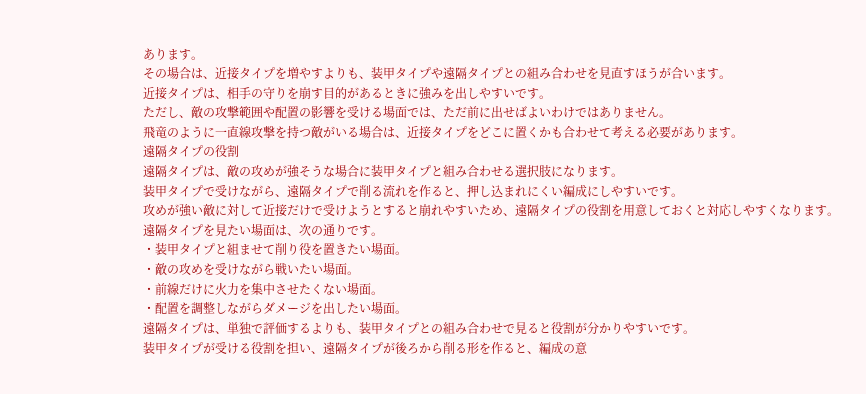あります。
その場合は、近接タイプを増やすよりも、装甲タイプや遠隔タイプとの組み合わせを見直すほうが合います。
近接タイプは、相手の守りを崩す目的があるときに強みを出しやすいです。
ただし、敵の攻撃範囲や配置の影響を受ける場面では、ただ前に出せばよいわけではありません。
飛竜のように一直線攻撃を持つ敵がいる場合は、近接タイプをどこに置くかも合わせて考える必要があります。
遠隔タイプの役割
遠隔タイプは、敵の攻めが強そうな場合に装甲タイプと組み合わせる選択肢になります。
装甲タイプで受けながら、遠隔タイプで削る流れを作ると、押し込まれにくい編成にしやすいです。
攻めが強い敵に対して近接だけで受けようとすると崩れやすいため、遠隔タイプの役割を用意しておくと対応しやすくなります。
遠隔タイプを見たい場面は、次の通りです。
・装甲タイプと組ませて削り役を置きたい場面。
・敵の攻めを受けながら戦いたい場面。
・前線だけに火力を集中させたくない場面。
・配置を調整しながらダメージを出したい場面。
遠隔タイプは、単独で評価するよりも、装甲タイプとの組み合わせで見ると役割が分かりやすいです。
装甲タイプが受ける役割を担い、遠隔タイプが後ろから削る形を作ると、編成の意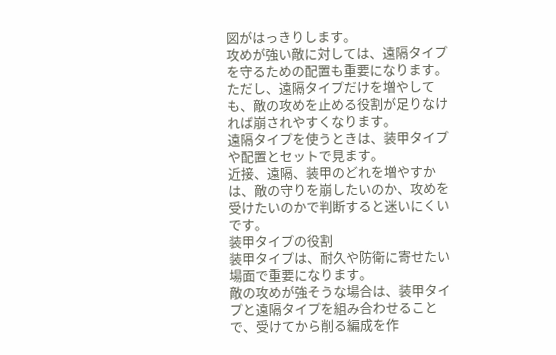図がはっきりします。
攻めが強い敵に対しては、遠隔タイプを守るための配置も重要になります。
ただし、遠隔タイプだけを増やしても、敵の攻めを止める役割が足りなければ崩されやすくなります。
遠隔タイプを使うときは、装甲タイプや配置とセットで見ます。
近接、遠隔、装甲のどれを増やすかは、敵の守りを崩したいのか、攻めを受けたいのかで判断すると迷いにくいです。
装甲タイプの役割
装甲タイプは、耐久や防衛に寄せたい場面で重要になります。
敵の攻めが強そうな場合は、装甲タイプと遠隔タイプを組み合わせることで、受けてから削る編成を作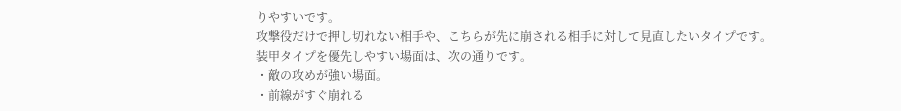りやすいです。
攻撃役だけで押し切れない相手や、こちらが先に崩される相手に対して見直したいタイプです。
装甲タイプを優先しやすい場面は、次の通りです。
・敵の攻めが強い場面。
・前線がすぐ崩れる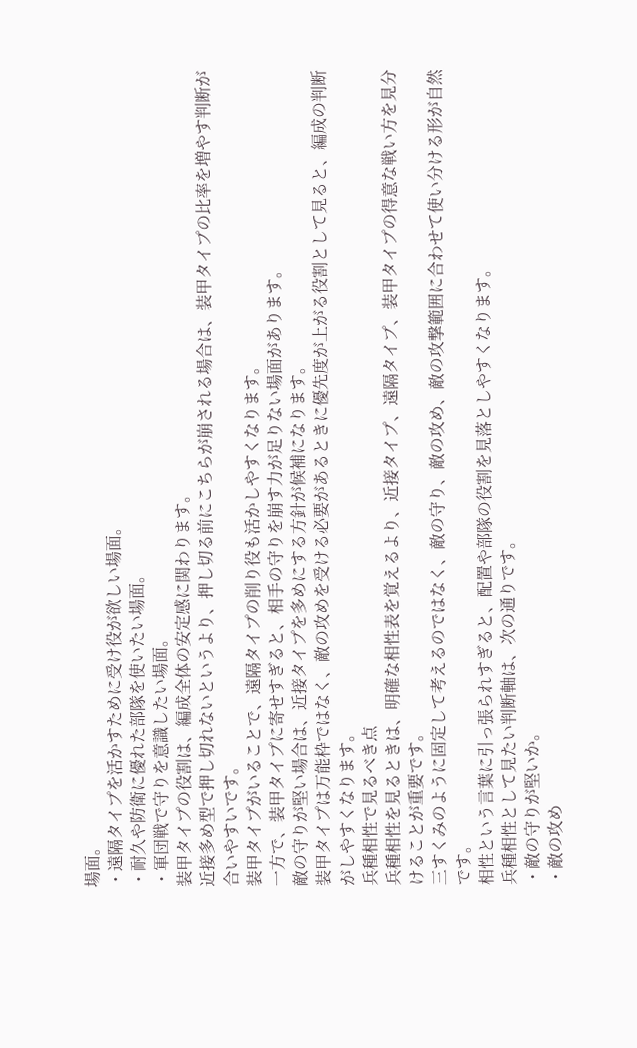場面。
・遠隔タイプを活かすために受け役が欲しい場面。
・耐久や防衛に優れた部隊を使いたい場面。
・軍団戦で守りを意識したい場面。
装甲タイプの役割は、編成全体の安定感に関わります。
近接多め型で押し切れないというより、押し切る前にこちらが崩される場合は、装甲タイプの比率を増やす判断が合いやすいです。
装甲タイプがいることで、遠隔タイプの削り役も活かしやすくなります。
一方で、装甲タイプに寄せすぎると、相手の守りを崩す力が足りない場面があります。
敵の守りが堅い場合は、近接タイプを多めにする方針が候補になります。
装甲タイプは万能枠ではなく、敵の攻めを受ける必要があるときに優先度が上がる役割として見ると、編成の判断がしやすくなります。
兵種相性で見るべき点
兵種相性を見るときは、明確な相性表を覚えるより、近接タイプ、遠隔タイプ、装甲タイプの得意な戦い方を見分けることが重要です。
三すくみのように固定して考えるのではなく、敵の守り、敵の攻め、敵の攻撃範囲に合わせて使い分ける形が自然です。
相性という言葉に引っ張られすぎると、配置や部隊の役割を見落としやすくなります。
兵種相性として見たい判断軸は、次の通りです。
・敵の守りが堅いか。
・敵の攻め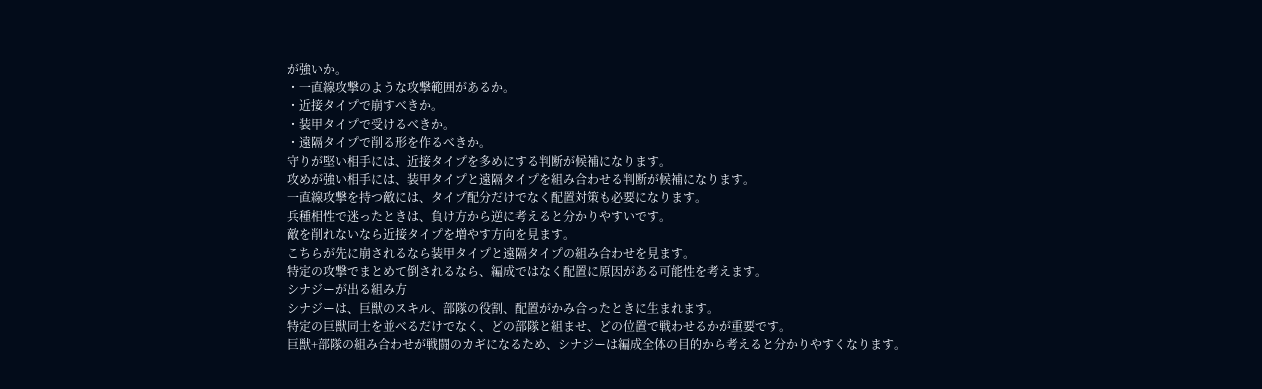が強いか。
・一直線攻撃のような攻撃範囲があるか。
・近接タイプで崩すべきか。
・装甲タイプで受けるべきか。
・遠隔タイプで削る形を作るべきか。
守りが堅い相手には、近接タイプを多めにする判断が候補になります。
攻めが強い相手には、装甲タイプと遠隔タイプを組み合わせる判断が候補になります。
一直線攻撃を持つ敵には、タイプ配分だけでなく配置対策も必要になります。
兵種相性で迷ったときは、負け方から逆に考えると分かりやすいです。
敵を削れないなら近接タイプを増やす方向を見ます。
こちらが先に崩されるなら装甲タイプと遠隔タイプの組み合わせを見ます。
特定の攻撃でまとめて倒されるなら、編成ではなく配置に原因がある可能性を考えます。
シナジーが出る組み方
シナジーは、巨獣のスキル、部隊の役割、配置がかみ合ったときに生まれます。
特定の巨獣同士を並べるだけでなく、どの部隊と組ませ、どの位置で戦わせるかが重要です。
巨獣+部隊の組み合わせが戦闘のカギになるため、シナジーは編成全体の目的から考えると分かりやすくなります。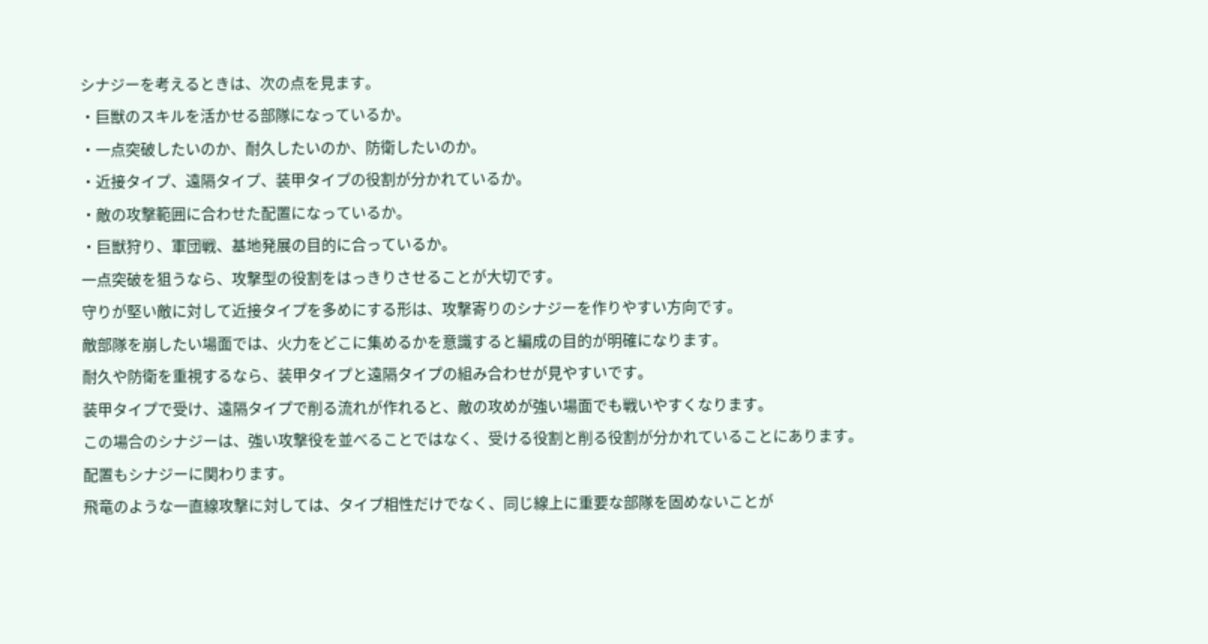シナジーを考えるときは、次の点を見ます。
・巨獣のスキルを活かせる部隊になっているか。
・一点突破したいのか、耐久したいのか、防衛したいのか。
・近接タイプ、遠隔タイプ、装甲タイプの役割が分かれているか。
・敵の攻撃範囲に合わせた配置になっているか。
・巨獣狩り、軍団戦、基地発展の目的に合っているか。
一点突破を狙うなら、攻撃型の役割をはっきりさせることが大切です。
守りが堅い敵に対して近接タイプを多めにする形は、攻撃寄りのシナジーを作りやすい方向です。
敵部隊を崩したい場面では、火力をどこに集めるかを意識すると編成の目的が明確になります。
耐久や防衛を重視するなら、装甲タイプと遠隔タイプの組み合わせが見やすいです。
装甲タイプで受け、遠隔タイプで削る流れが作れると、敵の攻めが強い場面でも戦いやすくなります。
この場合のシナジーは、強い攻撃役を並べることではなく、受ける役割と削る役割が分かれていることにあります。
配置もシナジーに関わります。
飛竜のような一直線攻撃に対しては、タイプ相性だけでなく、同じ線上に重要な部隊を固めないことが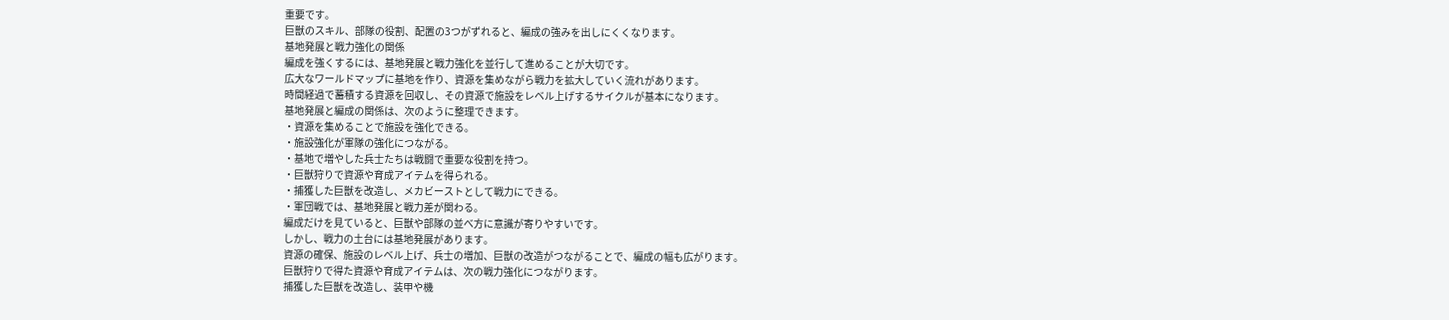重要です。
巨獣のスキル、部隊の役割、配置の3つがずれると、編成の強みを出しにくくなります。
基地発展と戦力強化の関係
編成を強くするには、基地発展と戦力強化を並行して進めることが大切です。
広大なワールドマップに基地を作り、資源を集めながら戦力を拡大していく流れがあります。
時間経過で蓄積する資源を回収し、その資源で施設をレベル上げするサイクルが基本になります。
基地発展と編成の関係は、次のように整理できます。
・資源を集めることで施設を強化できる。
・施設強化が軍隊の強化につながる。
・基地で増やした兵士たちは戦闘で重要な役割を持つ。
・巨獣狩りで資源や育成アイテムを得られる。
・捕獲した巨獣を改造し、メカビーストとして戦力にできる。
・軍団戦では、基地発展と戦力差が関わる。
編成だけを見ていると、巨獣や部隊の並べ方に意識が寄りやすいです。
しかし、戦力の土台には基地発展があります。
資源の確保、施設のレベル上げ、兵士の増加、巨獣の改造がつながることで、編成の幅も広がります。
巨獣狩りで得た資源や育成アイテムは、次の戦力強化につながります。
捕獲した巨獣を改造し、装甲や機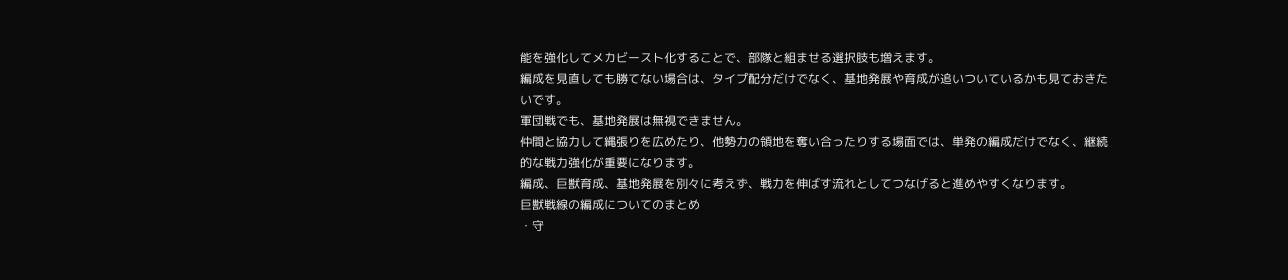能を強化してメカビースト化することで、部隊と組ませる選択肢も増えます。
編成を見直しても勝てない場合は、タイプ配分だけでなく、基地発展や育成が追いついているかも見ておきたいです。
軍団戦でも、基地発展は無視できません。
仲間と協力して縄張りを広めたり、他勢力の領地を奪い合ったりする場面では、単発の編成だけでなく、継続的な戦力強化が重要になります。
編成、巨獣育成、基地発展を別々に考えず、戦力を伸ばす流れとしてつなげると進めやすくなります。
巨獣戦線の編成についてのまとめ
・守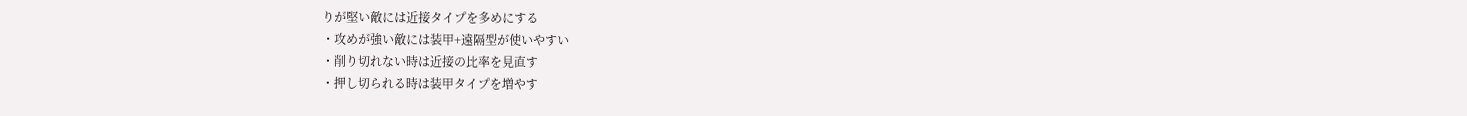りが堅い敵には近接タイプを多めにする
・攻めが強い敵には装甲+遠隔型が使いやすい
・削り切れない時は近接の比率を見直す
・押し切られる時は装甲タイプを増やす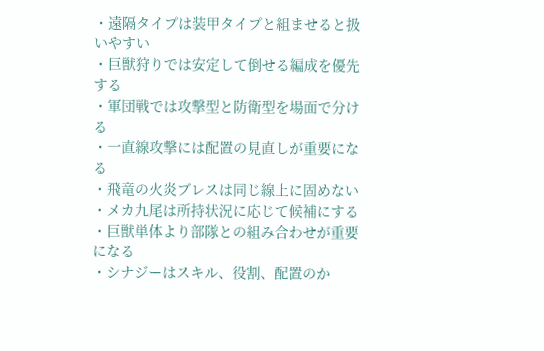・遠隔タイプは装甲タイプと組ませると扱いやすい
・巨獣狩りでは安定して倒せる編成を優先する
・軍団戦では攻撃型と防衛型を場面で分ける
・一直線攻撃には配置の見直しが重要になる
・飛竜の火炎ブレスは同じ線上に固めない
・メカ九尾は所持状況に応じて候補にする
・巨獣単体より部隊との組み合わせが重要になる
・シナジーはスキル、役割、配置のか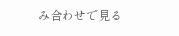み合わせで見る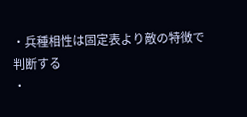・兵種相性は固定表より敵の特徴で判断する
・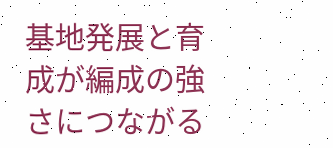基地発展と育成が編成の強さにつながる